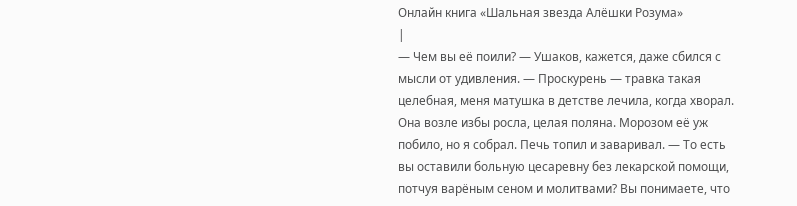Онлайн книга «Шальная звезда Алёшки Розума»
|
— Чем вы её поили? — Ушаков, кажется, даже сбился с мысли от удивления. — Проскурень — травка такая целебная, меня матушка в детстве лечила, когда хворал. Она возле избы росла, целая поляна. Морозом её уж побило, но я собрал. Печь топил и заваривал. — То есть вы оставили больную цесаревну без лекарской помощи, потчуя варёным сеном и молитвами? Вы понимаете, что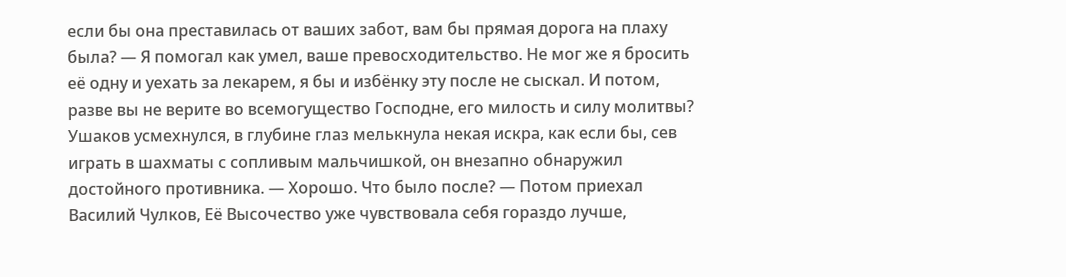если бы она преставилась от ваших забот, вам бы прямая дорога на плаху была? — Я помогал как умел, ваше превосходительство. Не мог же я бросить её одну и уехать за лекарем, я бы и избёнку эту после не сыскал. И потом, разве вы не верите во всемогущество Господне, его милость и силу молитвы? Ушаков усмехнулся, в глубине глаз мелькнула некая искра, как если бы, сев играть в шахматы с сопливым мальчишкой, он внезапно обнаружил достойного противника. — Хорошо. Что было после? — Потом приехал Василий Чулков, Её Высочество уже чувствовала себя гораздо лучше,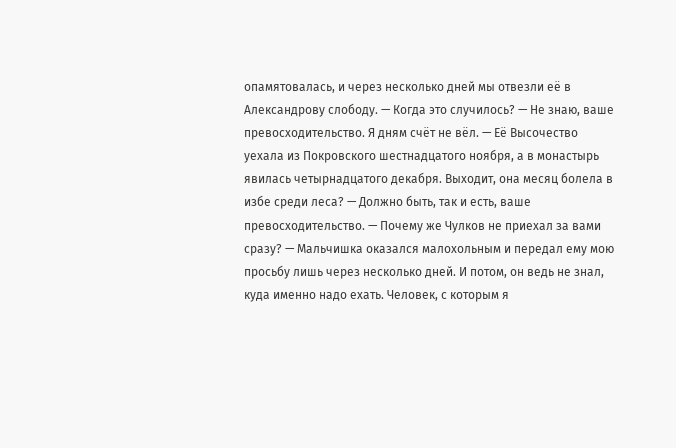опамятовалась, и через несколько дней мы отвезли её в Александрову слободу. — Когда это случилось? — Не знаю, ваше превосходительство. Я дням счёт не вёл. — Её Высочество уехала из Покровского шестнадцатого ноября, а в монастырь явилась четырнадцатого декабря. Выходит, она месяц болела в избе среди леса? — Должно быть, так и есть, ваше превосходительство. — Почему же Чулков не приехал за вами сразу? — Мальчишка оказался малохольным и передал ему мою просьбу лишь через несколько дней. И потом, он ведь не знал, куда именно надо ехать. Человек, с которым я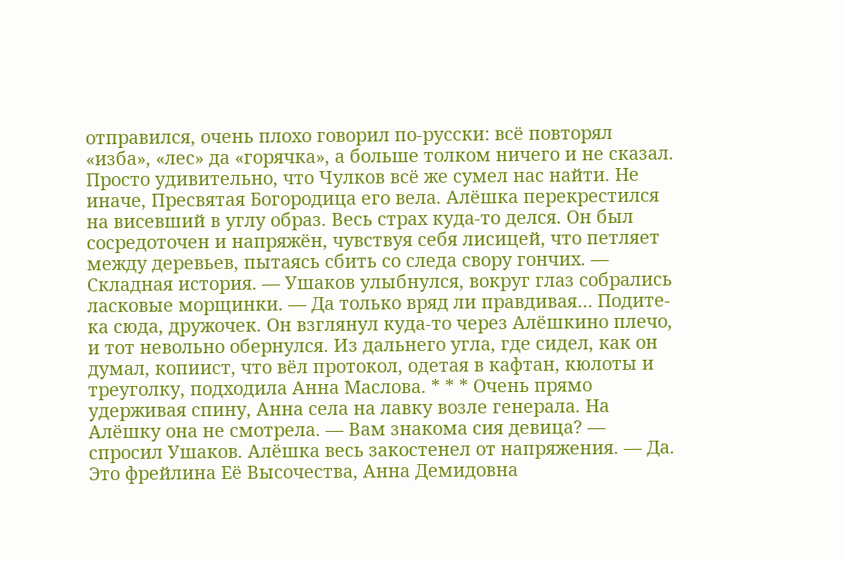отправился, очень плохо говорил по-русски: всё повторял «изба», «лес» да «горячка», а больше толком ничего и не сказал. Просто удивительно, что Чулков всё же сумел нас найти. Не иначе, Пресвятая Богородица его вела. Алёшка перекрестился на висевший в углу образ. Весь страх куда-то делся. Он был сосредоточен и напряжён, чувствуя себя лисицей, что петляет между деревьев, пытаясь сбить со следа свору гончих. — Складная история. — Ушаков улыбнулся, вокруг глаз собрались ласковые морщинки. — Да только вряд ли правдивая… Подите-ка сюда, дружочек. Он взглянул куда-то через Алёшкино плечо, и тот невольно обернулся. Из дальнего угла, где сидел, как он думал, копиист, что вёл протокол, одетая в кафтан, кюлоты и треуголку, подходила Анна Маслова. * * * Очень прямо удерживая спину, Анна села на лавку возле генерала. На Алёшку она не смотрела. — Вам знакома сия девица? — спросил Ушаков. Алёшка весь закостенел от напряжения. — Да. Это фрейлина Её Высочества, Анна Демидовна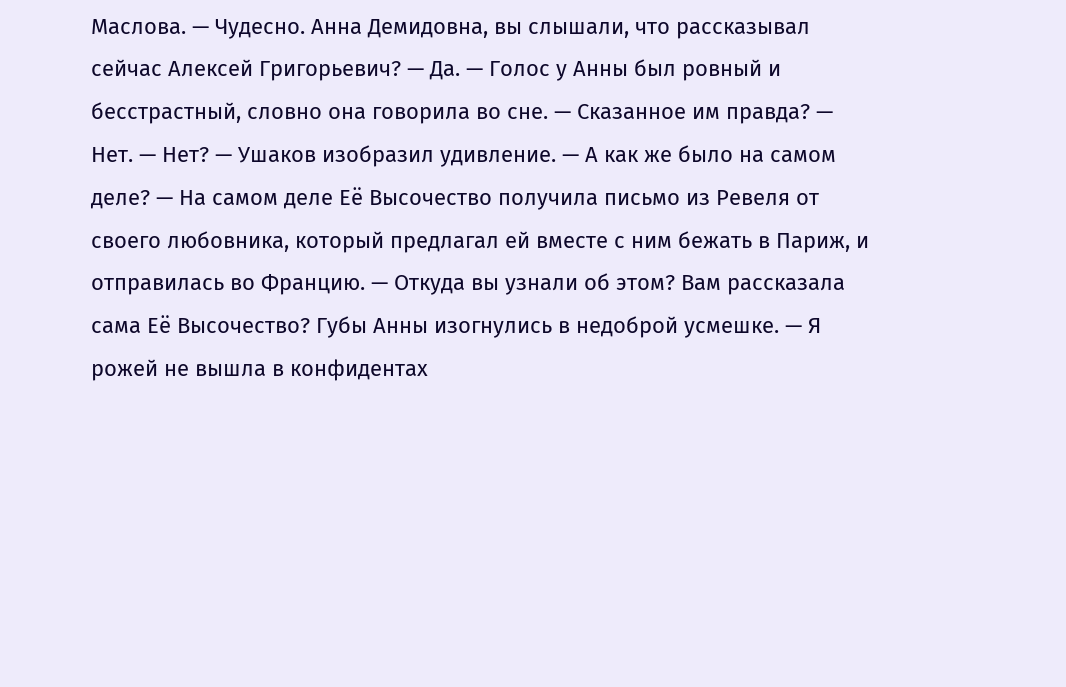Маслова. — Чудесно. Анна Демидовна, вы слышали, что рассказывал сейчас Алексей Григорьевич? — Да. — Голос у Анны был ровный и бесстрастный, словно она говорила во сне. — Сказанное им правда? — Нет. — Нет? — Ушаков изобразил удивление. — А как же было на самом деле? — На самом деле Её Высочество получила письмо из Ревеля от своего любовника, который предлагал ей вместе с ним бежать в Париж, и отправилась во Францию. — Откуда вы узнали об этом? Вам рассказала сама Её Высочество? Губы Анны изогнулись в недоброй усмешке. — Я рожей не вышла в конфидентах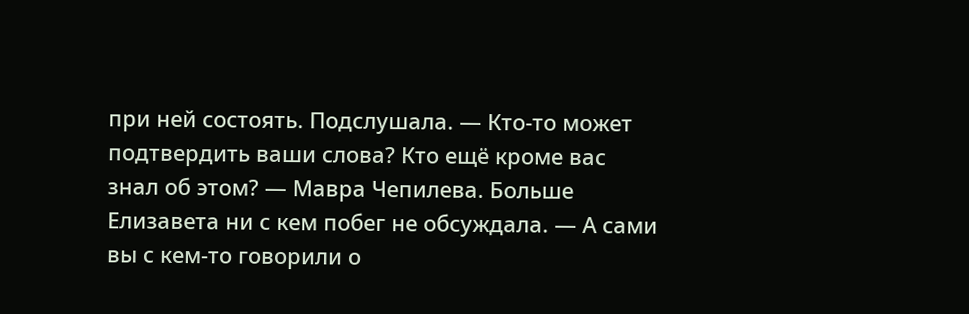при ней состоять. Подслушала. — Кто-то может подтвердить ваши слова? Кто ещё кроме вас знал об этом? — Мавра Чепилева. Больше Елизавета ни с кем побег не обсуждала. — А сами вы с кем-то говорили о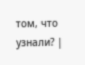том, что узнали? |